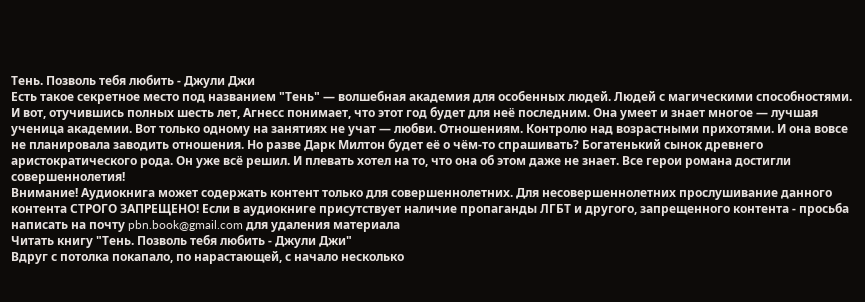Тень. Позволь тебя любить - Джули Джи
Есть такое секретное место под названием "Тень" — волшебная академия для особенных людей. Людей с магическими способностями. И вот, отучившись полных шесть лет, Агнесс понимает, что этот год будет для неё последним. Она умеет и знает многое — лучшая ученица академии. Вот только одному на занятиях не учат — любви. Отношениям. Контролю над возрастными прихотями. И она вовсе не планировала заводить отношения. Но разве Дарк Милтон будет её о чём-то спрашивать? Богатенький сынок древнего аристократического рода. Он уже всё решил. И плевать хотел на то, что она об этом даже не знает. Все герои романа достигли совершеннолетия!
Внимание! Аудиокнига может содержать контент только для совершеннолетних. Для несовершеннолетних прослушивание данного контента СТРОГО ЗАПРЕЩЕНО! Если в аудиокниге присутствует наличие пропаганды ЛГБТ и другого, запрещенного контента - просьба написать на почту pbn.book@gmail.com для удаления материала
Читать книгу "Тень. Позволь тебя любить - Джули Джи"
Вдруг с потолка покапало, по нарастающей, с начало несколько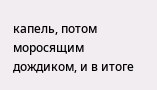капель, потом моросящим дождиком, и в итоге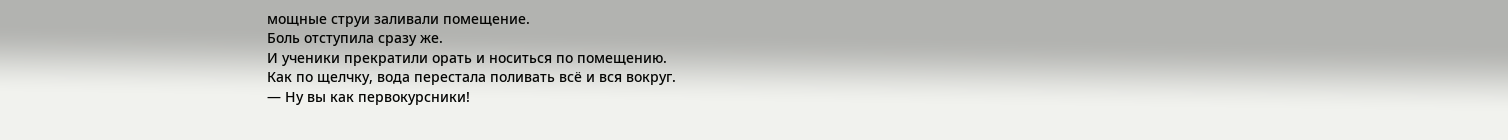мощные струи заливали помещение.
Боль отступила сразу же.
И ученики прекратили орать и носиться по помещению.
Как по щелчку, вода перестала поливать всё и вся вокруг.
— Ну вы как первокурсники!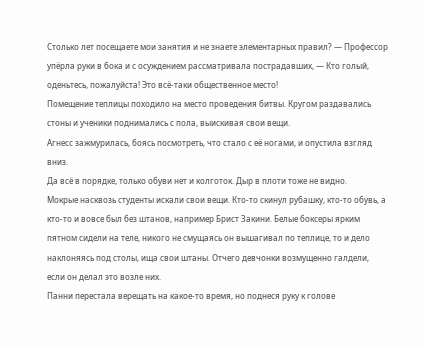Столько лет посещаете мои занятия и не знаете элементарных правил? — Профессор упёрла руки в бока и с осуждением рассматривала пострадавших, — Кто голый, оденьтесь, пожалуйста! Это всё-таки общественное место!
Помещение теплицы походило на место проведения битвы. Кругом раздавались стоны и ученики поднимались с пола, выискивая свои вещи.
Агнесс зажмурилась, боясь посмотреть, что стало с её ногами, и опустила взгляд вниз.
Да всё в порядке, только обуви нет и колготок. Дыр в плоти тоже не видно.
Мокрые насквозь студенты искали свои вещи. Кто-то скинул рубашку, кто-то обувь, а кто-то и вовсе был без штанов, например Брист Закини. Белые боксеры ярким пятном сидели на теле, никого не смущаясь он вышагивал по теплице, то и дело наклоняясь под столы, ища свои штаны. Отчего девчонки возмущенно галдели, если он делал это возле них.
Панни перестала верещать на какое-то время, но поднеся руку к голове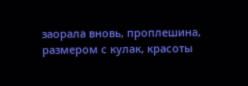заорала вновь, проплешина, размером с кулак, красоты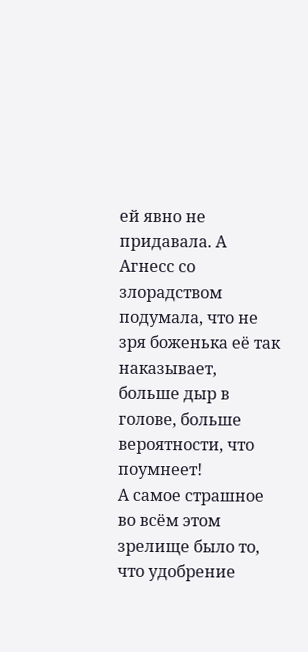ей явно не придавала. А Агнесс со злорадством подумала, что не зря боженька её так наказывает, больше дыр в голове, больше вероятности, что поумнеет!
А самое страшное во всём этом зрелище было то, что удобрение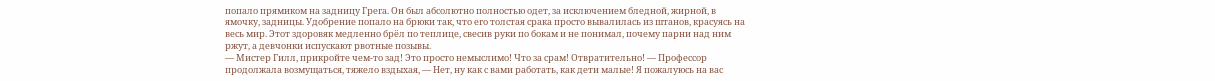попало прямиком на задницу Грега. Он был абсолютно полностью одет, за исключением бледной, жирной, в ямочку, задницы. Удобрение попало на брюки так, что его толстая срака просто вывалилась из штанов, красуясь на весь мир. Этот здоровяк медленно брёл по теплице, свесив руки по бокам и не понимал, почему парни над ним ржут, а девчонки испускают рвотные позывы.
— Мистер Гилл, прикройте чем-то зад! Это просто немыслимо! Что за срам! Отвратительно! — Профессор продолжала возмущаться, тяжело вздыхая, — Нет, ну как с вами работать, как дети малые! Я пожалуюсь на вас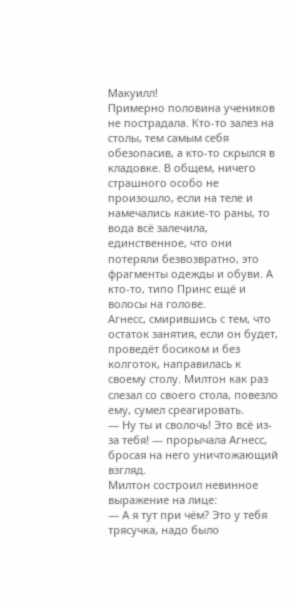Макуилл!
Примерно половина учеников не пострадала. Кто-то залез на столы, тем самым себя обезопасив, а кто-то скрылся в кладовке. В общем, ничего страшного особо не произошло, если на теле и намечались какие-то раны, то вода всё залечила, единственное, что они потеряли безвозвратно, это фрагменты одежды и обуви. А кто-то, типо Принс ещё и волосы на голове.
Агнесс, смирившись с тем, что остаток занятия, если он будет, проведёт босиком и без колготок, направилась к своему столу. Милтон как раз слезал со своего стола, повезло ему, сумел среагировать.
— Ну ты и сволочь! Это всё из-за тебя! — прорычала Агнесс, бросая на него уничтожающий взгляд.
Милтон состроил невинное выражение на лице:
— А я тут при чём? Это у тебя трясучка, надо было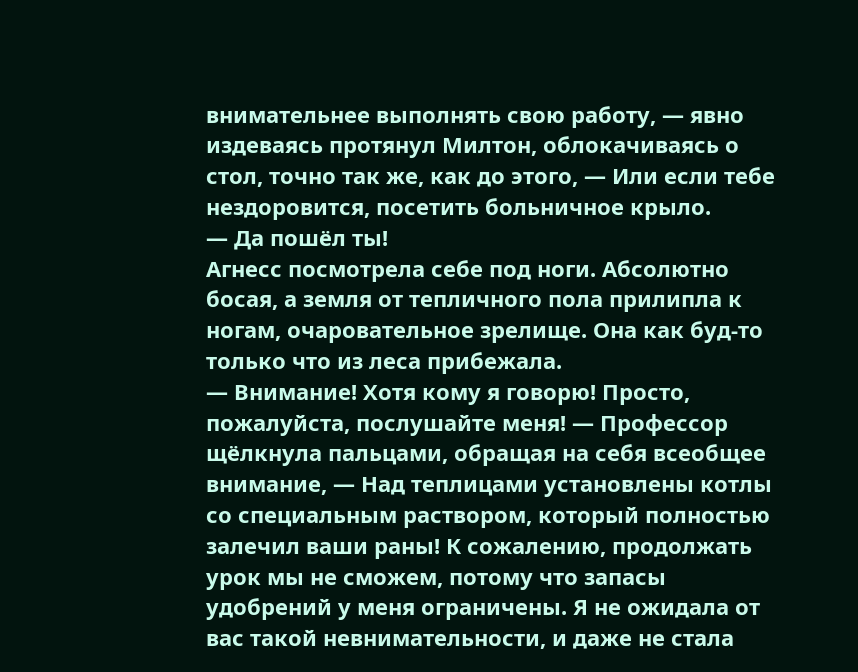внимательнее выполнять свою работу, — явно издеваясь протянул Милтон, облокачиваясь о стол, точно так же, как до этого, — Или если тебе нездоровится, посетить больничное крыло.
— Да пошёл ты!
Агнесс посмотрела себе под ноги. Абсолютно босая, а земля от тепличного пола прилипла к ногам, очаровательное зрелище. Она как буд-то только что из леса прибежала.
— Внимание! Хотя кому я говорю! Просто, пожалуйста, послушайте меня! — Профессор щёлкнула пальцами, обращая на себя всеобщее внимание, — Над теплицами установлены котлы со специальным раствором, который полностью залечил ваши раны! К сожалению, продолжать урок мы не сможем, потому что запасы удобрений у меня ограничены. Я не ожидала от вас такой невнимательности, и даже не стала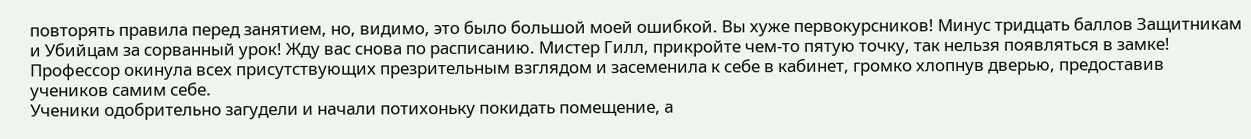повторять правила перед занятием, но, видимо, это было большой моей ошибкой. Вы хуже первокурсников! Минус тридцать баллов Защитникам и Убийцам за сорванный урок! Жду вас снова по расписанию. Мистер Гилл, прикройте чем-то пятую точку, так нельзя появляться в замке!
Профессор окинула всех присутствующих презрительным взглядом и засеменила к себе в кабинет, громко хлопнув дверью, предоставив учеников самим себе.
Ученики одобрительно загудели и начали потихоньку покидать помещение, а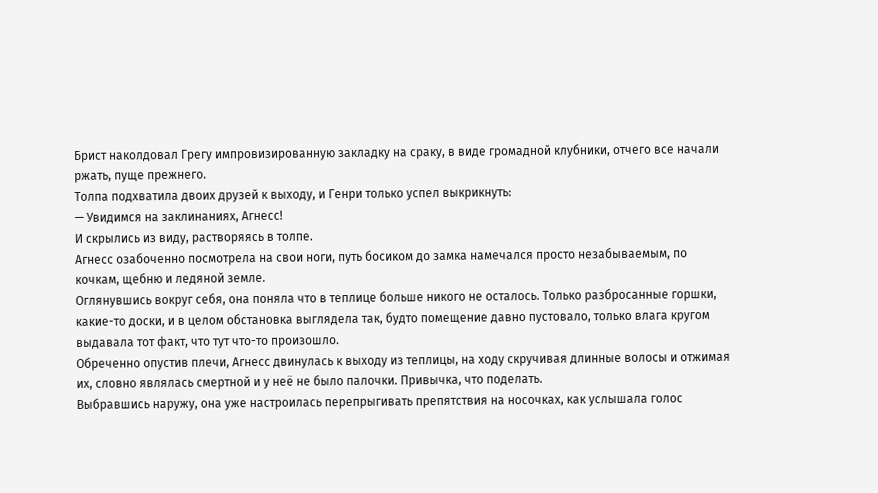Брист наколдовал Грегу импровизированную закладку на сраку, в виде громадной клубники, отчего все начали ржать, пуще прежнего.
Толпа подхватила двоих друзей к выходу, и Генри только успел выкрикнуть:
— Увидимся на заклинаниях, Агнесс!
И скрылись из виду, растворяясь в толпе.
Агнесс озабоченно посмотрела на свои ноги, путь босиком до замка намечался просто незабываемым, по кочкам, щебню и ледяной земле.
Оглянувшись вокруг себя, она поняла что в теплице больше никого не осталось. Только разбросанные горшки, какие-то доски, и в целом обстановка выглядела так, будто помещение давно пустовало, только влага кругом выдавала тот факт, что тут что-то произошло.
Обреченно опустив плечи, Агнесс двинулась к выходу из теплицы, на ходу скручивая длинные волосы и отжимая их, словно являлась смертной и у неё не было палочки. Привычка, что поделать.
Выбравшись наружу, она уже настроилась перепрыгивать препятствия на носочках, как услышала голос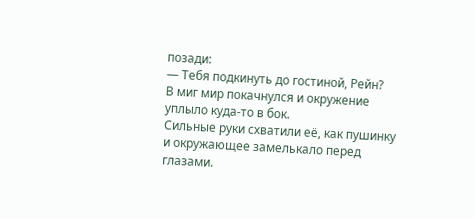позади:
— Тебя подкинуть до гостиной, Рейн?
В миг мир покачнулся и окружение уплыло куда-то в бок.
Сильные руки схватили её, как пушинку и окружающее замелькало перед глазами.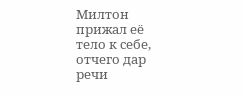Милтон прижал её тело к себе, отчего дар речи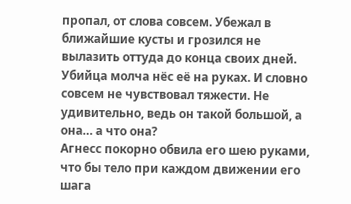пропал, от слова совсем. Убежал в ближайшие кусты и грозился не вылазить оттуда до конца своих дней.
Убийца молча нёс её на руках. И словно совсем не чувствовал тяжести. Не удивительно, ведь он такой большой, а она… а что она?
Агнесс покорно обвила его шею руками, что бы тело при каждом движении его шага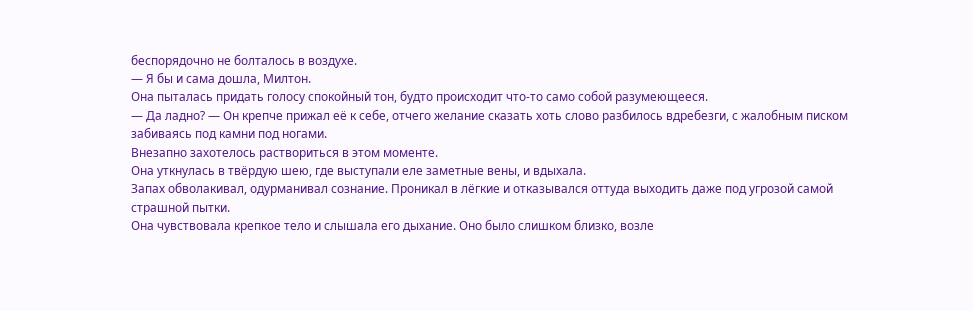беспорядочно не болталось в воздухе.
— Я бы и сама дошла, Милтон.
Она пыталась придать голосу спокойный тон, будто происходит что-то само собой разумеющееся.
— Да ладно? — Он крепче прижал её к себе, отчего желание сказать хоть слово разбилось вдребезги, с жалобным писком забиваясь под камни под ногами.
Внезапно захотелось раствориться в этом моменте.
Она уткнулась в твёрдую шею, где выступали еле заметные вены, и вдыхала.
Запах обволакивал, одурманивал сознание. Проникал в лёгкие и отказывался оттуда выходить даже под угрозой самой страшной пытки.
Она чувствовала крепкое тело и слышала его дыхание. Оно было слишком близко, возле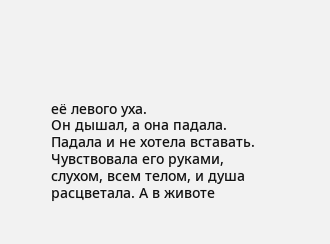её левого уха.
Он дышал, а она падала.
Падала и не хотела вставать. Чувствовала его руками, слухом, всем телом, и душа расцветала. А в животе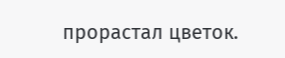прорастал цветок.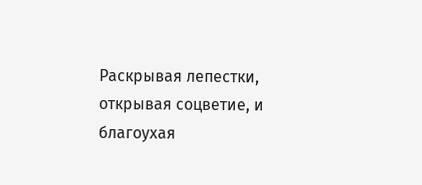Раскрывая лепестки, открывая соцветие, и благоухая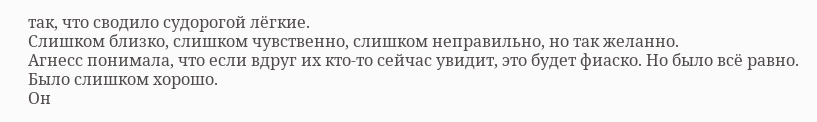так, что сводило судорогой лёгкие.
Слишком близко, слишком чувственно, слишком неправильно, но так желанно.
Агнесс понимала, что если вдруг их кто-то сейчас увидит, это будет фиаско. Но было всё равно.
Было слишком хорошо.
Он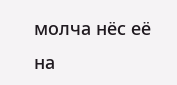молча нёс её на